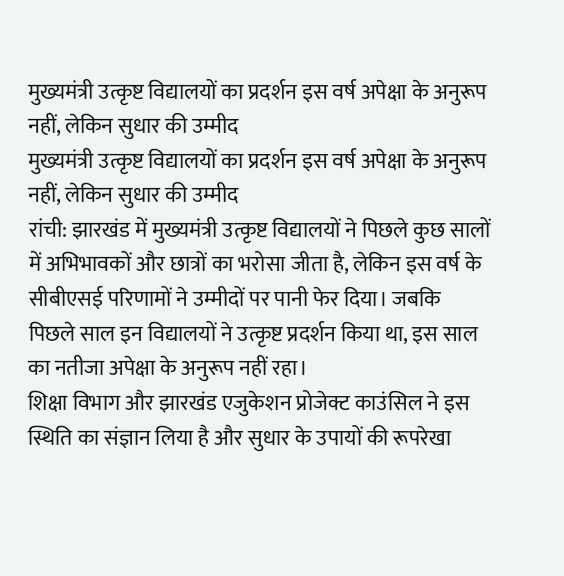मुख्यमंत्री उत्कृष्ट विद्यालयों का प्रदर्शन इस वर्ष अपेक्षा के अनुरूप नहीं, लेकिन सुधार की उम्मीद
मुख्यमंत्री उत्कृष्ट विद्यालयों का प्रदर्शन इस वर्ष अपेक्षा के अनुरूप नहीं, लेकिन सुधार की उम्मीद
रांची: झारखंड में मुख्यमंत्री उत्कृष्ट विद्यालयों ने पिछले कुछ सालों में अभिभावकों और छात्रों का भरोसा जीता है, लेकिन इस वर्ष के सीबीएसई परिणामों ने उम्मीदों पर पानी फेर दिया। जबकि पिछले साल इन विद्यालयों ने उत्कृष्ट प्रदर्शन किया था, इस साल का नतीजा अपेक्षा के अनुरूप नहीं रहा।
शिक्षा विभाग और झारखंड एजुकेशन प्रोजेक्ट काउंसिल ने इस स्थिति का संज्ञान लिया है और सुधार के उपायों की रूपरेखा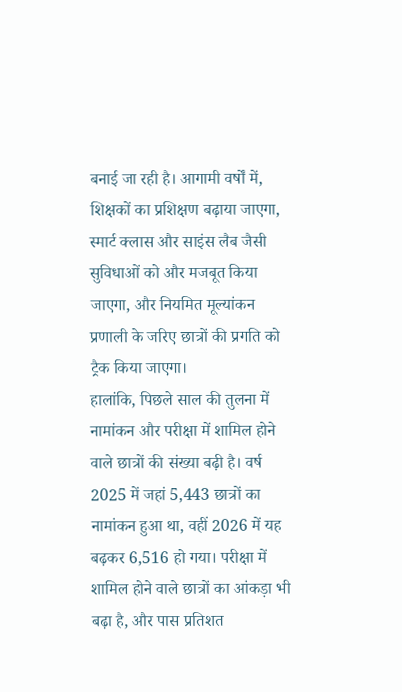बनाई जा रही है। आगामी वर्षों में, शिक्षकों का प्रशिक्षण बढ़ाया जाएगा, स्मार्ट क्लास और साइंस लैब जैसी सुविधाओं को और मजबूत किया जाएगा, और नियमित मूल्यांकन प्रणाली के जरिए छात्रों की प्रगति को ट्रैक किया जाएगा।
हालांकि, पिछले साल की तुलना में नामांकन और परीक्षा में शामिल होने वाले छात्रों की संख्या बढ़ी है। वर्ष 2025 में जहां 5,443 छात्रों का नामांकन हुआ था, वहीं 2026 में यह बढ़कर 6,516 हो गया। परीक्षा में शामिल होने वाले छात्रों का आंकड़ा भी बढ़ा है, और पास प्रतिशत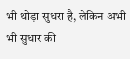भी थोड़ा सुधरा है, लेकिन अभी भी सुधार की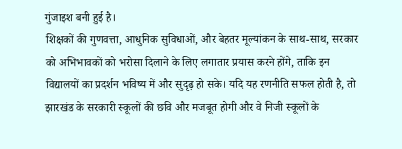गुंजाइश बनी हुई है।
शिक्षकों की गुणवत्ता, आधुनिक सुविधाओं, और बेहतर मूल्यांकन के साथ-साथ, सरकार को अभिभावकों को भरोसा दिलाने के लिए लगातार प्रयास करने होंगे, ताकि इन विद्यालयों का प्रदर्शन भविष्य में और सुदृढ़ हो सके। यदि यह रणनीति सफल होती है, तो झारखंड के सरकारी स्कूलों की छवि और मजबूत होगी और वे निजी स्कूलों के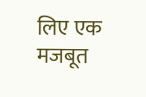लिए एक मजबूत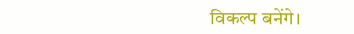विकल्प बनेंगे।